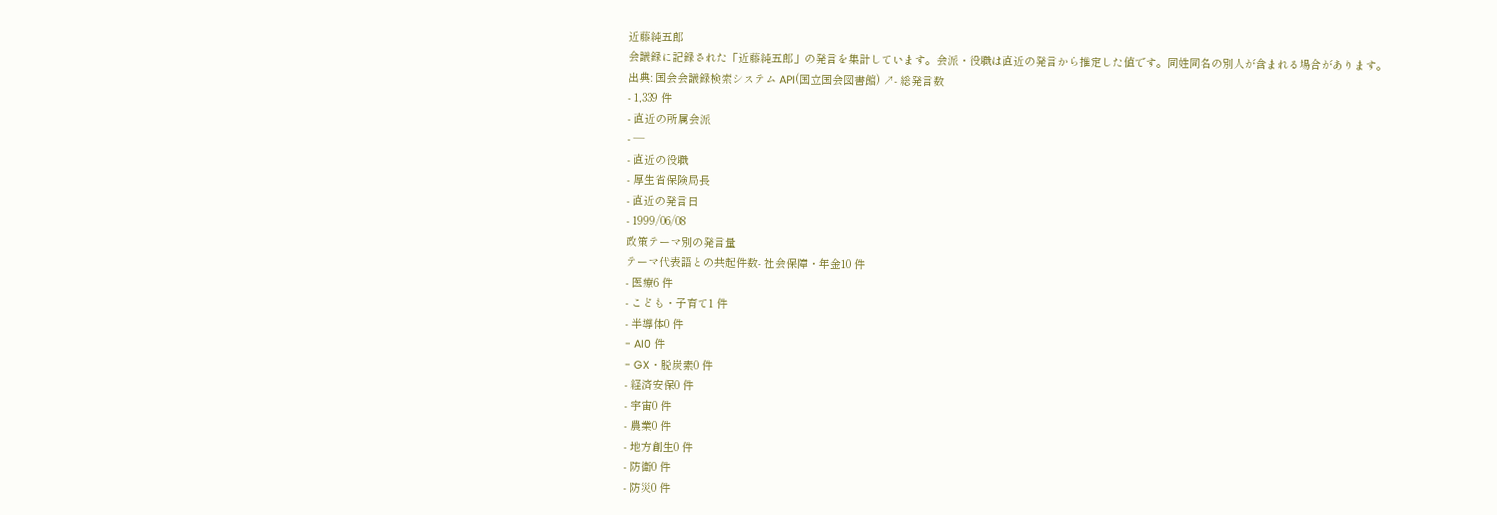近藤純五郎
会議録に記録された「近藤純五郎」の発言を集計しています。会派・役職は直近の発言から推定した値です。同姓同名の別人が含まれる場合があります。
出典: 国会会議録検索システム API(国立国会図書館) ↗- 総発言数
- 1,339 件
- 直近の所属会派
- —
- 直近の役職
- 厚生省保険局長
- 直近の発言日
- 1999/06/08
政策テーマ別の発言量
テーマ代表語との共起件数- 社会保障・年金10 件
- 医療6 件
- こども・子育て1 件
- 半導体0 件
- AI0 件
- GX・脱炭素0 件
- 経済安保0 件
- 宇宙0 件
- 農業0 件
- 地方創生0 件
- 防衛0 件
- 防災0 件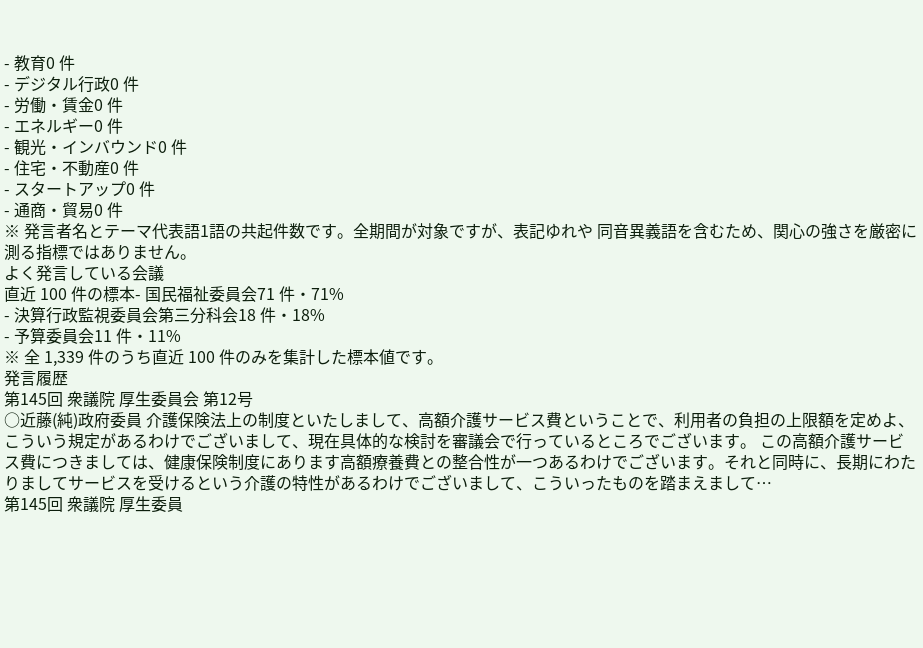- 教育0 件
- デジタル行政0 件
- 労働・賃金0 件
- エネルギー0 件
- 観光・インバウンド0 件
- 住宅・不動産0 件
- スタートアップ0 件
- 通商・貿易0 件
※ 発言者名とテーマ代表語1語の共起件数です。全期間が対象ですが、表記ゆれや 同音異義語を含むため、関心の強さを厳密に測る指標ではありません。
よく発言している会議
直近 100 件の標本- 国民福祉委員会71 件・71%
- 決算行政監視委員会第三分科会18 件・18%
- 予算委員会11 件・11%
※ 全 1,339 件のうち直近 100 件のみを集計した標本値です。
発言履歴
第145回 衆議院 厚生委員会 第12号
○近藤(純)政府委員 介護保険法上の制度といたしまして、高額介護サービス費ということで、利用者の負担の上限額を定めよ、こういう規定があるわけでございまして、現在具体的な検討を審議会で行っているところでございます。 この高額介護サービス費につきましては、健康保険制度にあります高額療養費との整合性が一つあるわけでございます。それと同時に、長期にわたりましてサービスを受けるという介護の特性があるわけでございまして、こういったものを踏まえまして…
第145回 衆議院 厚生委員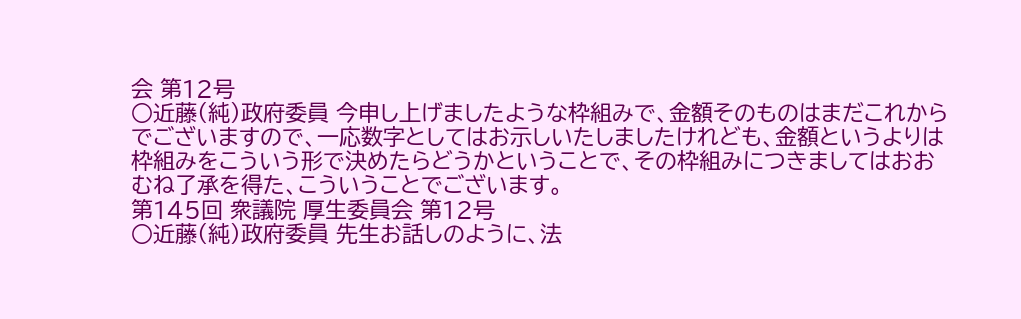会 第12号
○近藤(純)政府委員 今申し上げましたような枠組みで、金額そのものはまだこれからでございますので、一応数字としてはお示しいたしましたけれども、金額というよりは枠組みをこういう形で決めたらどうかということで、その枠組みにつきましてはおおむね了承を得た、こういうことでございます。
第145回 衆議院 厚生委員会 第12号
○近藤(純)政府委員 先生お話しのように、法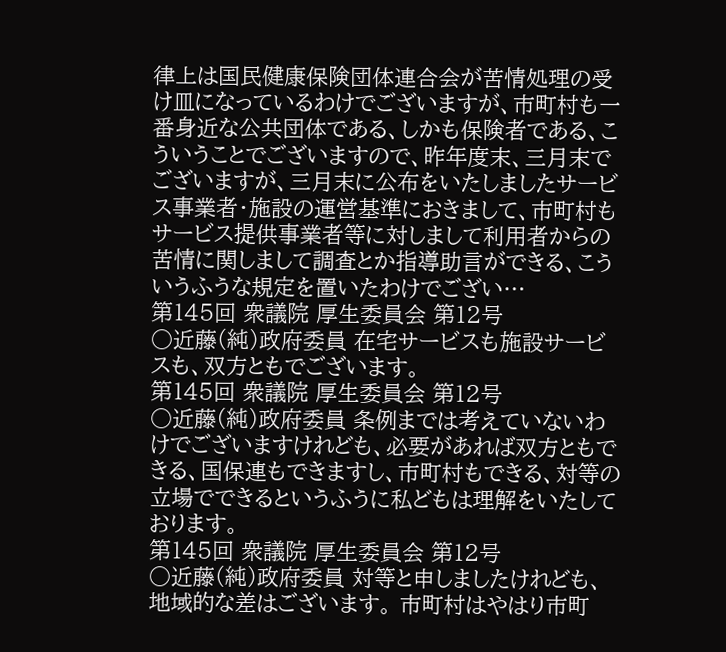律上は国民健康保険団体連合会が苦情処理の受け皿になっているわけでございますが、市町村も一番身近な公共団体である、しかも保険者である、こういうことでございますので、昨年度末、三月末でございますが、三月末に公布をいたしましたサービス事業者・施設の運営基準におきまして、市町村もサービス提供事業者等に対しまして利用者からの苦情に関しまして調査とか指導助言ができる、こういうふうな規定を置いたわけでござい…
第145回 衆議院 厚生委員会 第12号
○近藤(純)政府委員 在宅サービスも施設サービスも、双方ともでございます。
第145回 衆議院 厚生委員会 第12号
○近藤(純)政府委員 条例までは考えていないわけでございますけれども、必要があれば双方ともできる、国保連もできますし、市町村もできる、対等の立場でできるというふうに私どもは理解をいたしております。
第145回 衆議院 厚生委員会 第12号
○近藤(純)政府委員 対等と申しましたけれども、地域的な差はございます。 市町村はやはり市町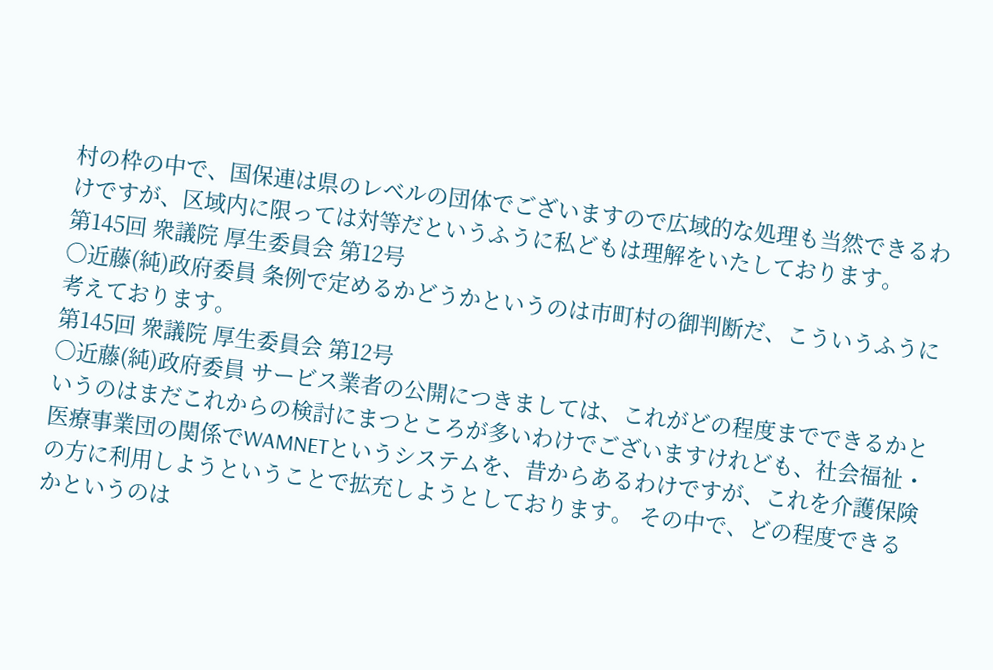村の枠の中で、国保連は県のレベルの団体でございますので広域的な処理も当然できるわけですが、区域内に限っては対等だというふうに私どもは理解をいたしております。
第145回 衆議院 厚生委員会 第12号
○近藤(純)政府委員 条例で定めるかどうかというのは市町村の御判断だ、こういうふうに考えております。
第145回 衆議院 厚生委員会 第12号
○近藤(純)政府委員 サービス業者の公開につきましては、これがどの程度までできるかというのはまだこれからの検討にまつところが多いわけでございますけれども、社会福祉・医療事業団の関係でWAMNETというシステムを、昔からあるわけですが、これを介護保険の方に利用しようということで拡充しようとしております。 その中で、どの程度できるかというのは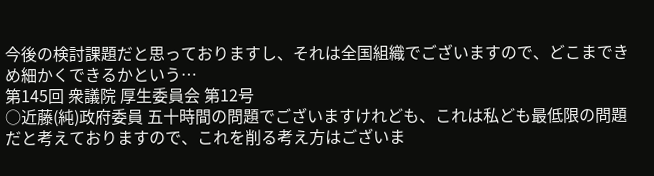今後の検討課題だと思っておりますし、それは全国組織でございますので、どこまできめ細かくできるかという…
第145回 衆議院 厚生委員会 第12号
○近藤(純)政府委員 五十時間の問題でございますけれども、これは私ども最低限の問題だと考えておりますので、これを削る考え方はございま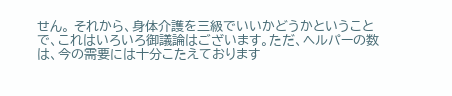せん。 それから、身体介護を三級でいいかどうかということで、これはいろいろ御議論はございます。ただ、ヘルパーの数は、今の需要には十分こたえております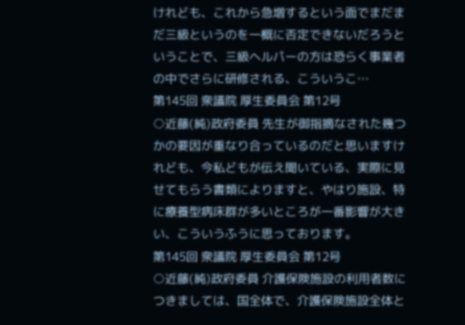けれども、これから急増するという面でまだまだ三級というのを一概に否定できないだろうということで、三級ヘルパーの方は恐らく事業者の中でさらに研修される、こういうこ…
第145回 衆議院 厚生委員会 第12号
○近藤(純)政府委員 先生が御指摘なされた幾つかの要因が重なり合っているのだと思いますけれども、今私どもが伝え聞いている、実際に見せてもらう書類によりますと、やはり施設、特に療養型病床群が多いところが一番影響が大きい、こういうふうに思っております。
第145回 衆議院 厚生委員会 第12号
○近藤(純)政府委員 介護保険施設の利用者数につきましては、国全体で、介護保険施設全体と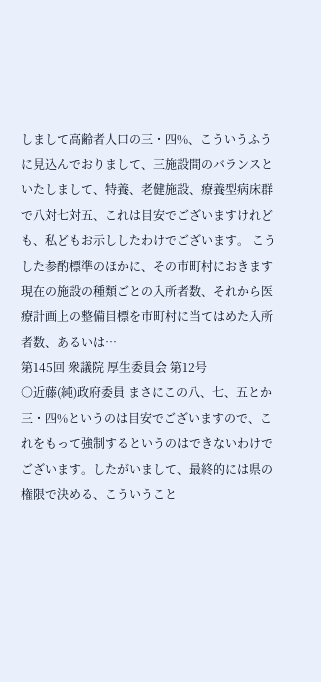しまして高齢者人口の三・四%、こういうふうに見込んでおりまして、三施設間のバランスといたしまして、特養、老健施設、療養型病床群で八対七対五、これは目安でございますけれども、私どもお示ししたわけでございます。 こうした参酌標準のほかに、その市町村におきます現在の施設の種類ごとの入所者数、それから医療計画上の整備目標を市町村に当てはめた入所者数、あるいは…
第145回 衆議院 厚生委員会 第12号
○近藤(純)政府委員 まさにこの八、七、五とか三・四%というのは目安でございますので、これをもって強制するというのはできないわけでございます。したがいまして、最終的には県の権限で決める、こういうこと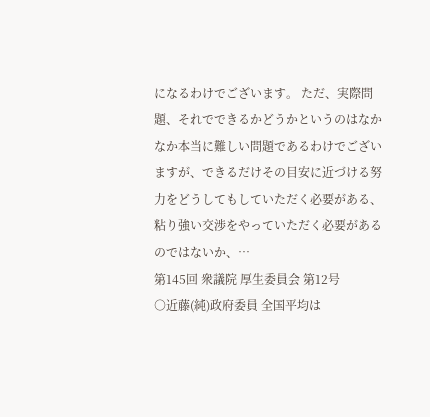になるわけでございます。 ただ、実際問題、それでできるかどうかというのはなかなか本当に難しい問題であるわけでございますが、できるだけその目安に近づける努力をどうしてもしていただく必要がある、粘り強い交渉をやっていただく必要があるのではないか、…
第145回 衆議院 厚生委員会 第12号
○近藤(純)政府委員 全国平均は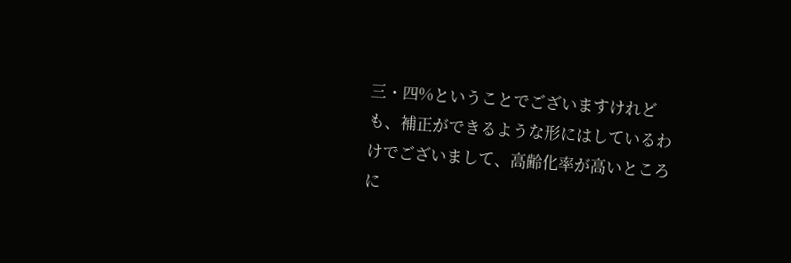三・四%ということでございますけれども、補正ができるような形にはしているわけでございまして、高齢化率が高いところに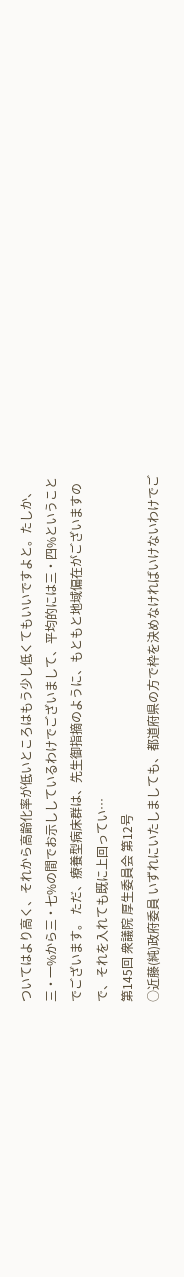ついてはより高く、それから高齢化率が低いところはもう少し低くてもいいですよと。たしか、三・一%から三・七%の間でお示ししているわけでございまして、平均的には三・四%ということでございます。 ただ、療養型病床群は、先生御指摘のように、もともと地域偏在がございますので、それを入れても既に上回ってい…
第145回 衆議院 厚生委員会 第12号
○近藤(純)政府委員 いずれにいたしましても、都道府県の方で枠を決めなければいけないわけでご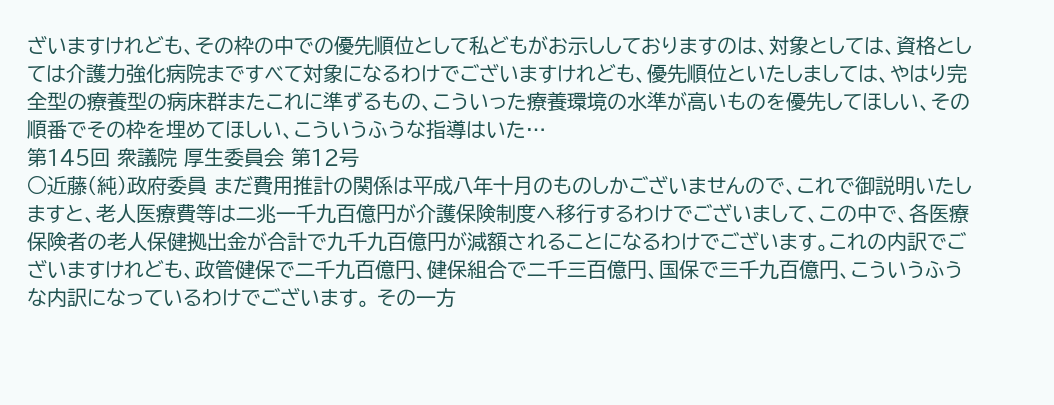ざいますけれども、その枠の中での優先順位として私どもがお示ししておりますのは、対象としては、資格としては介護力強化病院まですべて対象になるわけでございますけれども、優先順位といたしましては、やはり完全型の療養型の病床群またこれに準ずるもの、こういった療養環境の水準が高いものを優先してほしい、その順番でその枠を埋めてほしい、こういうふうな指導はいた…
第145回 衆議院 厚生委員会 第12号
○近藤(純)政府委員 まだ費用推計の関係は平成八年十月のものしかございませんので、これで御説明いたしますと、老人医療費等は二兆一千九百億円が介護保険制度へ移行するわけでございまして、この中で、各医療保険者の老人保健拠出金が合計で九千九百億円が減額されることになるわけでございます。これの内訳でございますけれども、政管健保で二千九百億円、健保組合で二千三百億円、国保で三千九百億円、こういうふうな内訳になっているわけでございます。 その一方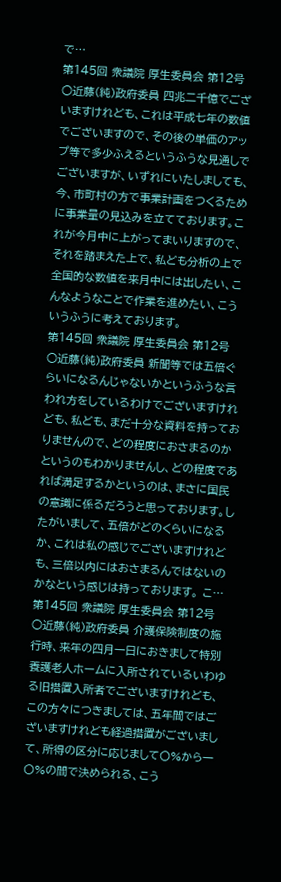で…
第145回 衆議院 厚生委員会 第12号
○近藤(純)政府委員 四兆二千億でございますけれども、これは平成七年の数値でございますので、その後の単価のアップ等で多少ふえるというふうな見通しでございますが、いずれにいたしましても、今、市町村の方で事業計画をつくるために事業量の見込みを立てております。これが今月中に上がってまいりますので、それを踏まえた上で、私ども分析の上で全国的な数値を来月中には出したい、こんなようなことで作業を進めたい、こういうふうに考えております。
第145回 衆議院 厚生委員会 第12号
○近藤(純)政府委員 新聞等では五倍ぐらいになるんじゃないかというふうな言われ方をしているわけでございますけれども、私ども、まだ十分な資料を持っておりませんので、どの程度におさまるのかというのもわかりませんし、どの程度であれば満足するかというのは、まさに国民の意識に係るだろうと思っております。したがいまして、五倍がどのくらいになるか、これは私の感じでございますけれども、三倍以内にはおさまるんではないのかなという感じは持っております。 こ…
第145回 衆議院 厚生委員会 第12号
○近藤(純)政府委員 介護保険制度の施行時、来年の四月一日におきまして特別養護老人ホームに入所されているいわゆる旧措置入所者でございますけれども、この方々につきましては、五年間ではございますけれども経過措置がございまして、所得の区分に応じまして〇%から一〇%の間で決められる、こう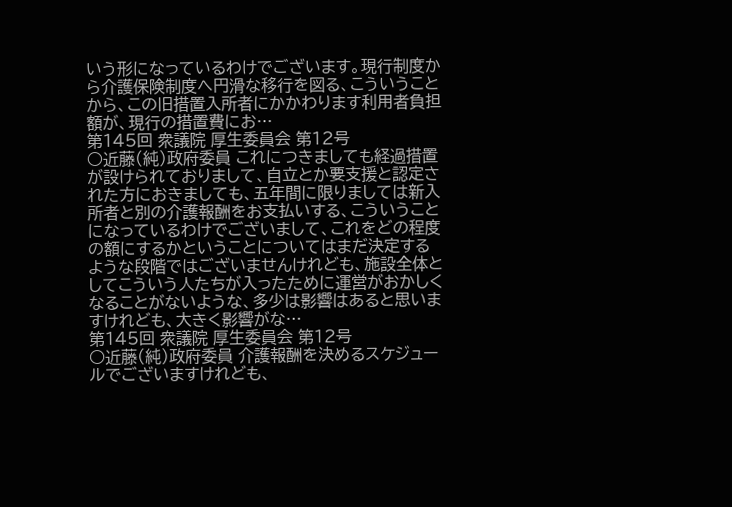いう形になっているわけでございます。現行制度から介護保険制度へ円滑な移行を図る、こういうことから、この旧措置入所者にかかわります利用者負担額が、現行の措置費にお…
第145回 衆議院 厚生委員会 第12号
○近藤(純)政府委員 これにつきましても経過措置が設けられておりまして、自立とか要支援と認定された方におきましても、五年間に限りましては新入所者と別の介護報酬をお支払いする、こういうことになっているわけでございまして、これをどの程度の額にするかということについてはまだ決定するような段階ではございませんけれども、施設全体としてこういう人たちが入ったために運営がおかしくなることがないような、多少は影響はあると思いますけれども、大きく影響がな…
第145回 衆議院 厚生委員会 第12号
○近藤(純)政府委員 介護報酬を決めるスケジュールでございますけれども、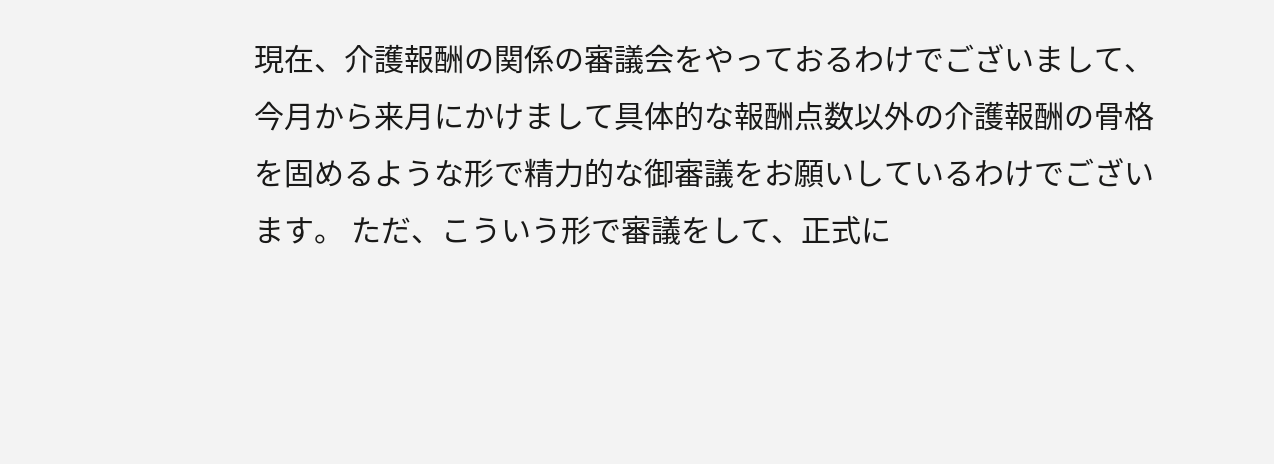現在、介護報酬の関係の審議会をやっておるわけでございまして、今月から来月にかけまして具体的な報酬点数以外の介護報酬の骨格を固めるような形で精力的な御審議をお願いしているわけでございます。 ただ、こういう形で審議をして、正式に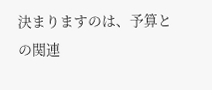決まりますのは、予算との関連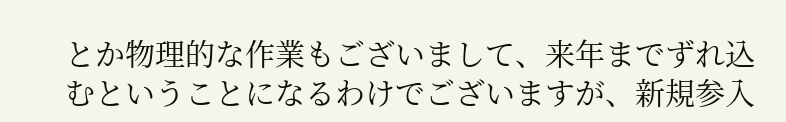とか物理的な作業もございまして、来年までずれ込むということになるわけでございますが、新規参入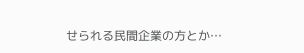せられる民間企業の方とか…